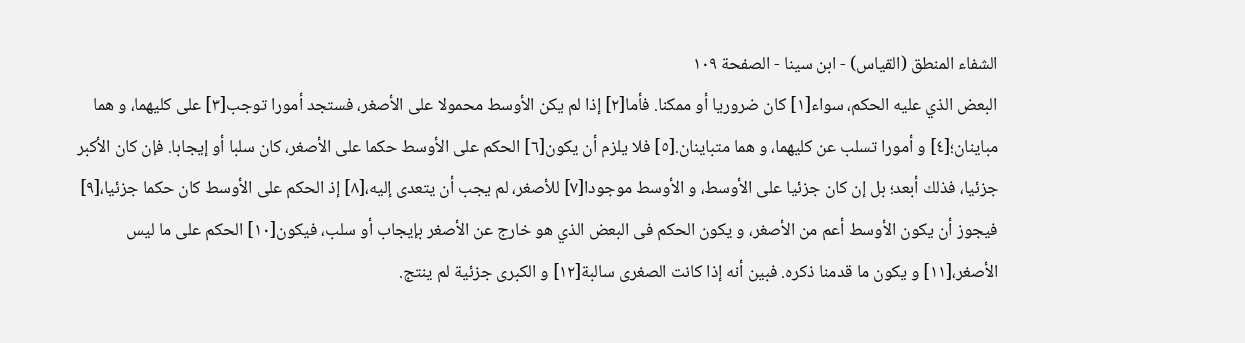الشفاء المنطق (القياس) - ابن سينا - الصفحة ١٠٩
البعض الذي عليه الحكم، سواء[١] كان ضروريا أو ممكنا. فأما[٢] إذا لم يكن الأوسط محمولا على الأصغر، فستجد أمورا توجب[٣] على كليهما، و هما مباينان؛[٤] و أمورا تسلب عن كليهما، و هما متباينان.[٥] فلا يلزم أن يكون[٦] الحكم على الأوسط حكما على الأصغر، كان سلبا أو إيجابا. فإن كان الأكبر جزئيا، فذلك أبعد؛ بل إن كان جزئيا على الأوسط، و الأوسط موجودا[٧] للأصغر، لم يجب أن يتعدى إليه،[٨] إذ الحكم على الأوسط كان حكما جزئيا،[٩] فيجوز أن يكون الأوسط أعم من الأصغر، و يكون الحكم فى البعض الذي هو خارج عن الأصغر بإيجاب أو سلب، فيكون[١٠] الحكم على ما ليس الأصغر،[١١] و يكون ما قدمنا ذكره. فبين أنه إذا كانت الصغرى سالبة[١٢] و الكبرى جزئية لم ينتج.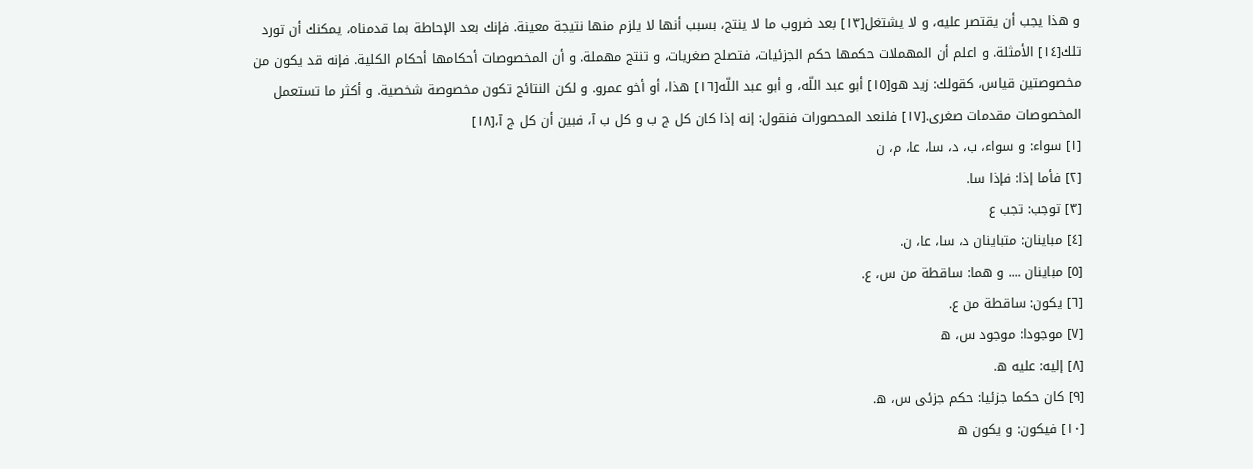و هذا يجب أن يقتصر عليه، و لا يشتغل[١٣] بعد ضروب ما لا ينتج، بسبب أنها لا يلزم منها نتيجة معينة. فإنك بعد الإحاطة بما قدمناه، يمكنك أن تورد تلك[١٤] الأمثلة. و اعلم أن المهملات حكمها حكم الجزئيات، فتصلح صغريات، و تنتج مهملة. و أن المخصوصات أحكامها أحكام الكلية. فإنه قد يكون من مخصوصتين قياس، كقولك: زيد هو[١٥] أبو عبد اللّه، و أبو عبد اللّه[١٦] هذا، أو أخو عمرو. و لكن النتائج تكون مخصوصة شخصية. و أكثر ما تستعمل المخصوصات مقدمات صغرى.[١٧] فلنعد المحصورات فنقول: إنه إذا كان كل ج ب و كل ب آ، فبين أن كل ج آ،[١٨]
[١] سواء: و سواء، ب، د، سا، عا، م، ن
[٢] فأما إذا: فإذا سا.
[٣] توجب: تجب ع
[٤] مباينان: متباينان د، سا، عا، ن.
[٥] مباينان .... و هما: ساقطة من س، ع.
[٦] يكون: ساقطة من ع.
[٧] موجودا: موجود س، ه
[٨] إليه: عليه ه.
[٩] كان حكما جزئيا: حكم جزئى س، ه.
[١٠] فيكون: و يكون ه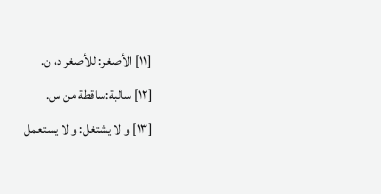[١١] الأصغر: للأصغر د، ن.
[١٢] سالبة:ساقطة من س.
[١٣] و لا يشتغل: و لا يستعمل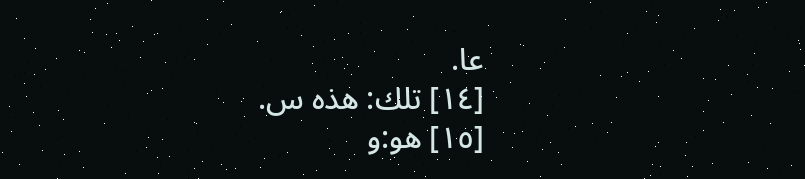عا.
[١٤] تلك: هذه س.
[١٥] هو:و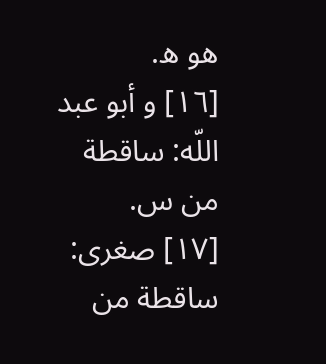هو ه.
[١٦] و أبو عبد اللّه: ساقطة من س.
[١٧] صغرى: ساقطة من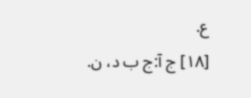ع.
[١٨] ج آ:ج ب د، ن.